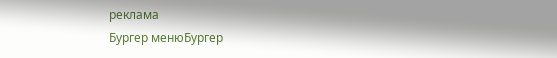реклама
Бургер менюБургер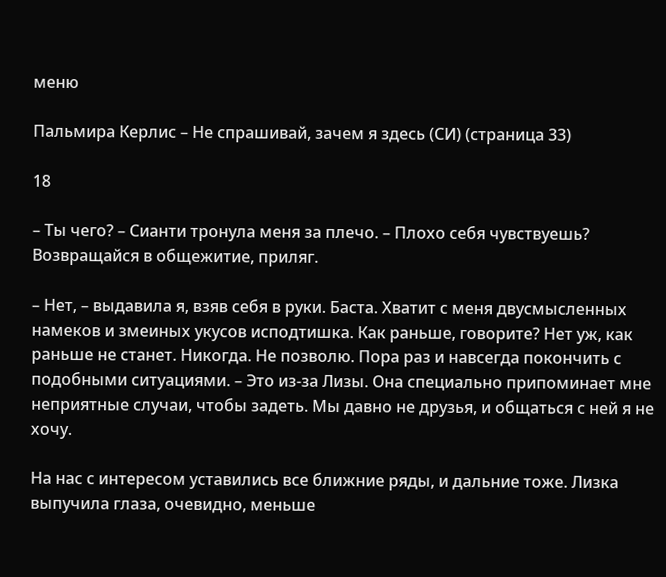меню

Пальмира Керлис – Не спрашивай, зачем я здесь (СИ) (страница 33)

18

– Ты чего? – Сианти тронула меня за плечо. – Плохо себя чувствуешь? Возвращайся в общежитие, приляг.

– Нет, – выдавила я, взяв себя в руки. Баста. Хватит с меня двусмысленных намеков и змеиных укусов исподтишка. Как раньше, говорите? Нет уж, как раньше не станет. Никогда. Не позволю. Пора раз и навсегда покончить с подобными ситуациями. – Это из-за Лизы. Она специально припоминает мне неприятные случаи, чтобы задеть. Мы давно не друзья, и общаться с ней я не хочу.

На нас с интересом уставились все ближние ряды, и дальние тоже. Лизка выпучила глаза, очевидно, меньше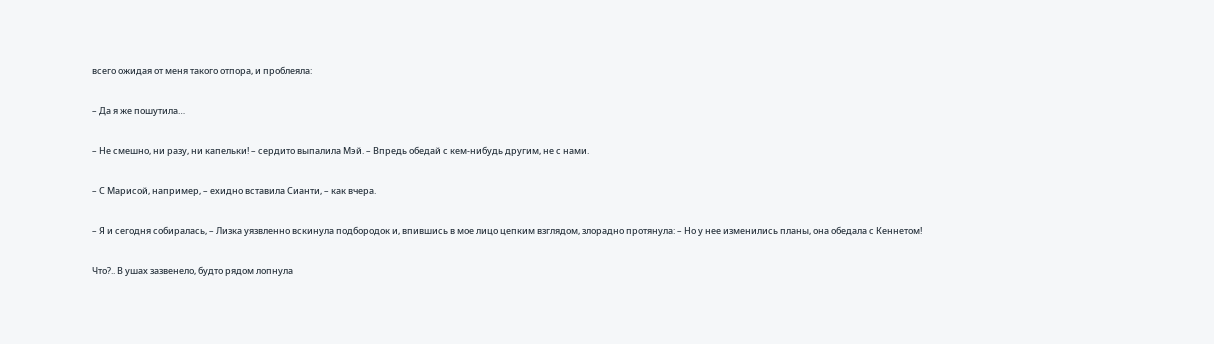всего ожидая от меня такого отпора, и проблеяла:

– Да я же пошутила…

– Не смешно, ни разу, ни капельки! – сердито выпалила Мэй. – Впредь обедай с кем-нибудь другим, не с нами.

– С Марисой, например, – ехидно вставила Сианти, – как вчера.

– Я и сегодня собиралась, – Лизка уязвленно вскинула подбородок и, впившись в мое лицо цепким взглядом, злорадно протянула: – Но у нее изменились планы, она обедала с Кеннетом!

Что?.. В ушах зазвенело, будто рядом лопнула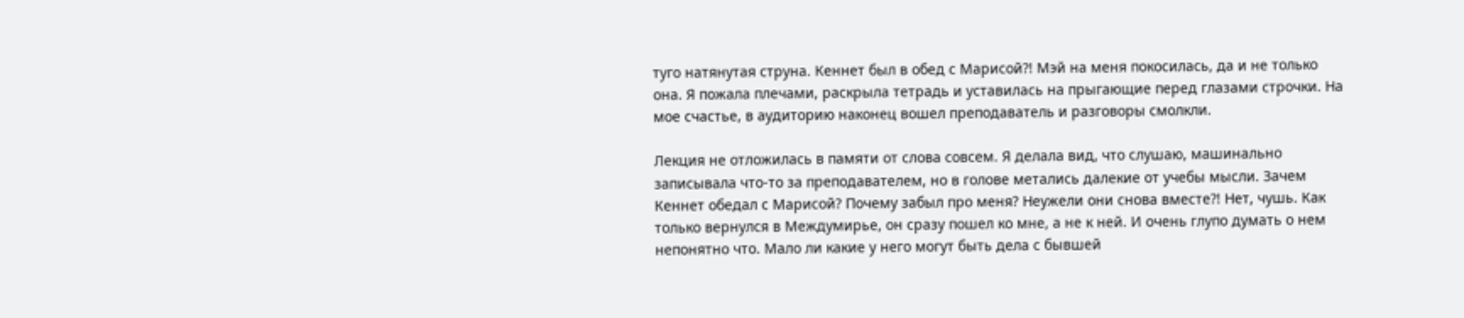туго натянутая струна. Кеннет был в обед с Марисой?! Мэй на меня покосилась, да и не только она. Я пожала плечами, раскрыла тетрадь и уставилась на прыгающие перед глазами строчки. На мое счастье, в аудиторию наконец вошел преподаватель и разговоры смолкли.

Лекция не отложилась в памяти от слова совсем. Я делала вид, что слушаю, машинально записывала что-то за преподавателем, но в голове метались далекие от учебы мысли. Зачем Кеннет обедал с Марисой? Почему забыл про меня? Неужели они снова вместе?! Нет, чушь. Как только вернулся в Междумирье, он сразу пошел ко мне, а не к ней. И очень глупо думать о нем непонятно что. Мало ли какие у него могут быть дела с бывшей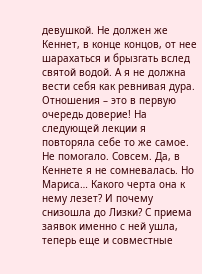девушкой. Не должен же Кеннет, в конце концов, от нее шарахаться и брызгать вслед святой водой. А я не должна вести себя как ревнивая дура. Отношения – это в первую очередь доверие! На следующей лекции я повторяла себе то же самое. Не помогало. Совсем. Да, в Кеннете я не сомневалась. Но Мариса… Какого черта она к нему лезет? И почему снизошла до Лизки? С приема заявок именно с ней ушла, теперь еще и совместные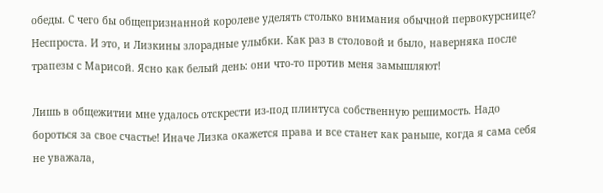обеды. С чего бы общепризнанной королеве уделять столько внимания обычной первокурснице? Неспроста. И это, и Лизкины злорадные улыбки. Как раз в столовой и было, наверняка после трапезы с Марисой. Ясно как белый день: они что-то против меня замышляют!

Лишь в общежитии мне удалось отскрести из-под плинтуса собственную решимость. Надо бороться за свое счастье! Иначе Лизка окажется права и все станет как раньше, когда я сама себя не уважала,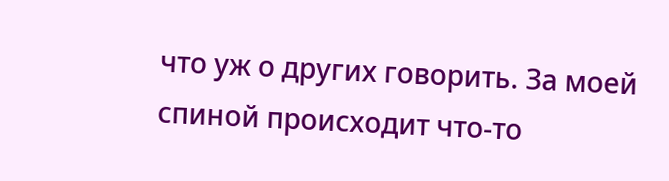что уж о других говорить. За моей спиной происходит что-то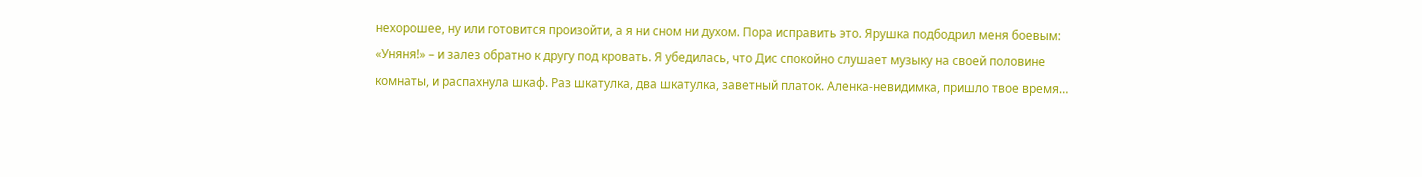нехорошее, ну или готовится произойти, а я ни сном ни духом. Пора исправить это. Ярушка подбодрил меня боевым: «Уняня!» – и залез обратно к другу под кровать. Я убедилась, что Дис спокойно слушает музыку на своей половине комнаты, и распахнула шкаф. Раз шкатулка, два шкатулка, заветный платок. Аленка-невидимка, пришло твое время…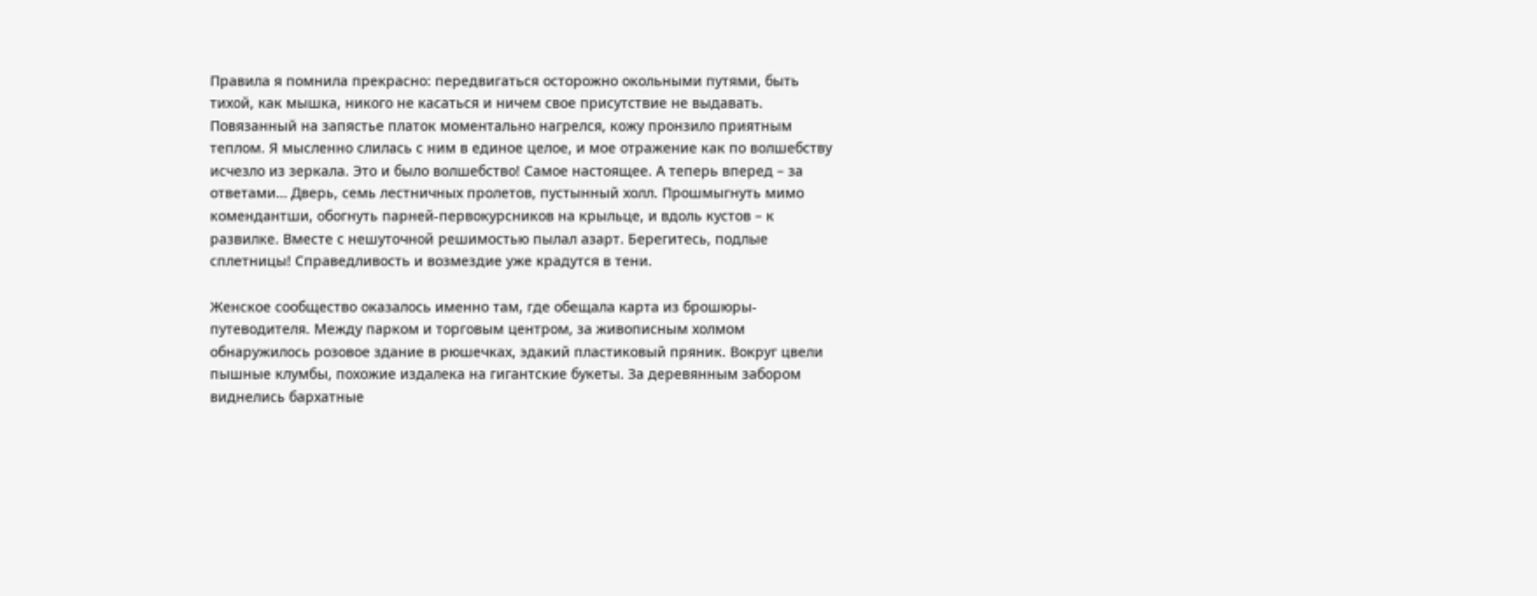Правила я помнила прекрасно: передвигаться осторожно окольными путями, быть тихой, как мышка, никого не касаться и ничем свое присутствие не выдавать. Повязанный на запястье платок моментально нагрелся, кожу пронзило приятным теплом. Я мысленно слилась с ним в единое целое, и мое отражение как по волшебству исчезло из зеркала. Это и было волшебство! Самое настоящее. А теперь вперед – за ответами… Дверь, семь лестничных пролетов, пустынный холл. Прошмыгнуть мимо комендантши, обогнуть парней-первокурсников на крыльце, и вдоль кустов – к развилке. Вместе с нешуточной решимостью пылал азарт. Берегитесь, подлые сплетницы! Справедливость и возмездие уже крадутся в тени.

Женское сообщество оказалось именно там, где обещала карта из брошюры-путеводителя. Между парком и торговым центром, за живописным холмом обнаружилось розовое здание в рюшечках, эдакий пластиковый пряник. Вокруг цвели пышные клумбы, похожие издалека на гигантские букеты. За деревянным забором виднелись бархатные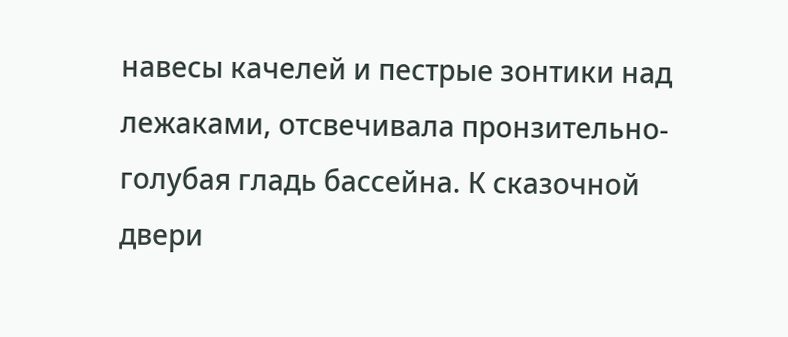навесы качелей и пестрые зонтики над лежаками, отсвечивала пронзительно-голубая гладь бассейна. К сказочной двери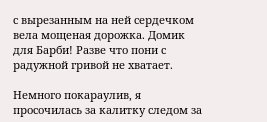с вырезанным на ней сердечком вела мощеная дорожка. Домик для Барби! Разве что пони с радужной гривой не хватает.

Немного покараулив, я просочилась за калитку следом за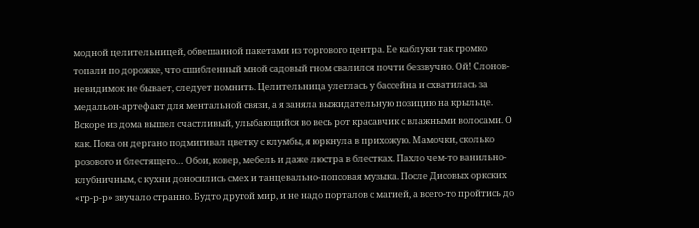модной целительницей, обвешанной пакетами из торгового центра. Ее каблуки так громко топали по дорожке, что сшибленный мной садовый гном свалился почти беззвучно. Ой! Слонов-невидимок не бывает, следует помнить. Целительница улеглась у бассейна и схватилась за медальон-артефакт для ментальной связи, а я заняла выжидательную позицию на крыльце. Вскоре из дома вышел счастливый, улыбающийся во весь рот красавчик с влажными волосами. О как. Пока он дергано подмигивал цветку с клумбы, я юркнула в прихожую. Мамочки, сколько розового и блестящего… Обои, ковер, мебель и даже люстра в блестках. Пахло чем-то ванильно-клубничным, с кухни доносились смех и танцевально-попсовая музыка. После Дисовых оркских «гр-р-р» звучало странно. Будто другой мир, и не надо порталов с магией, а всего-то пройтись до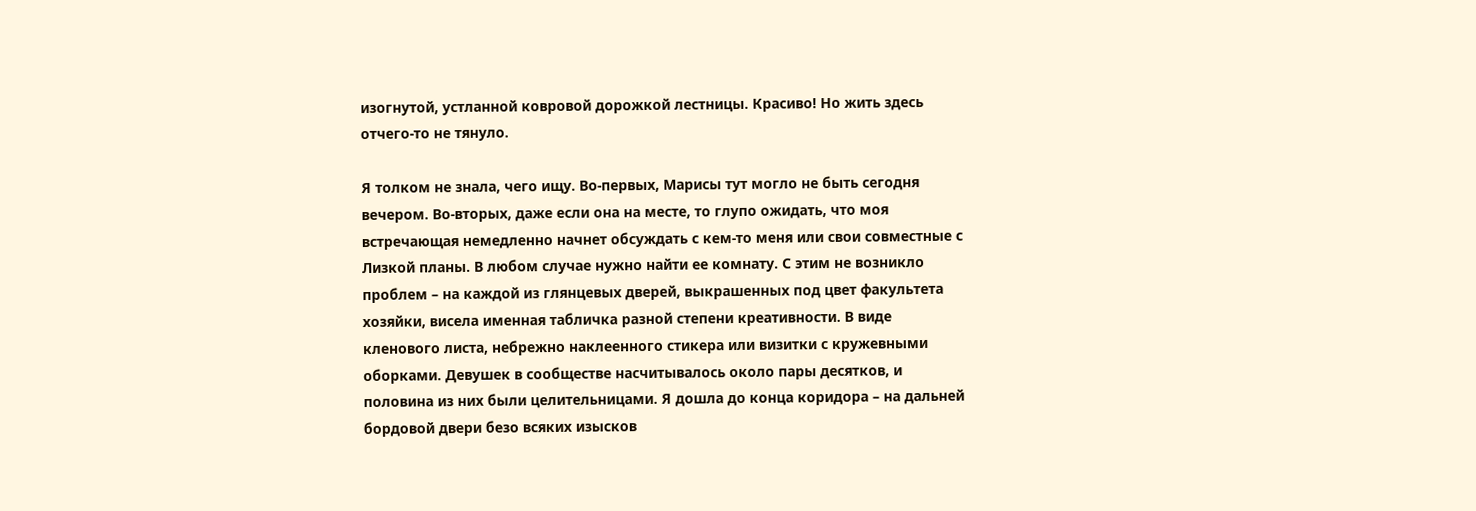изогнутой, устланной ковровой дорожкой лестницы. Красиво! Но жить здесь отчего-то не тянуло.

Я толком не знала, чего ищу. Во-первых, Марисы тут могло не быть сегодня вечером. Во-вторых, даже если она на месте, то глупо ожидать, что моя встречающая немедленно начнет обсуждать с кем-то меня или свои совместные с Лизкой планы. В любом случае нужно найти ее комнату. С этим не возникло проблем – на каждой из глянцевых дверей, выкрашенных под цвет факультета хозяйки, висела именная табличка разной степени креативности. В виде кленового листа, небрежно наклеенного стикера или визитки с кружевными оборками. Девушек в сообществе насчитывалось около пары десятков, и половина из них были целительницами. Я дошла до конца коридора – на дальней бордовой двери безо всяких изысков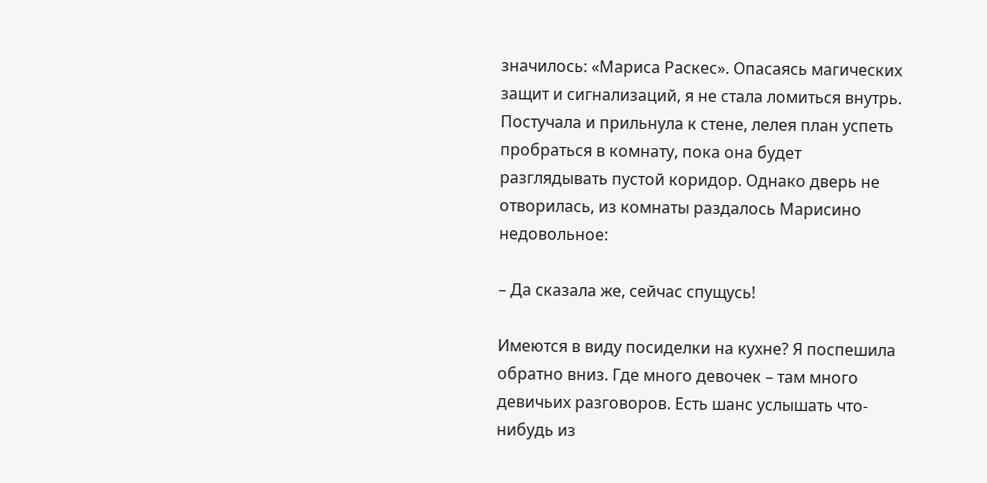значилось: «Мариса Раскес». Опасаясь магических защит и сигнализаций, я не стала ломиться внутрь. Постучала и прильнула к стене, лелея план успеть пробраться в комнату, пока она будет разглядывать пустой коридор. Однако дверь не отворилась, из комнаты раздалось Марисино недовольное:

– Да сказала же, сейчас спущусь!

Имеются в виду посиделки на кухне? Я поспешила обратно вниз. Где много девочек – там много девичьих разговоров. Есть шанс услышать что-нибудь из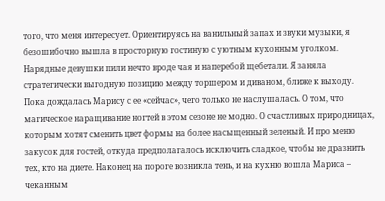того, что меня интересует. Ориентируясь на ванильный запах и звуки музыки, я безошибочно вышла в просторную гостиную с уютным кухонным уголком. Нарядные девушки пили нечто вроде чая и наперебой щебетали. Я заняла стратегически выгодную позицию между торшером и диваном, ближе к выходу. Пока дождалась Марису с ее «сейчас», чего только не наслушалась. О том, что магическое наращивание ногтей в этом сезоне не модно. О счастливых природницах, которым хотят сменить цвет формы на более насыщенный зеленый. И про меню закусок для гостей, откуда предполагалось исключить сладкое, чтобы не дразнить тех, кто на диете. Наконец на пороге возникла тень, и на кухню вошла Мариса – чеканным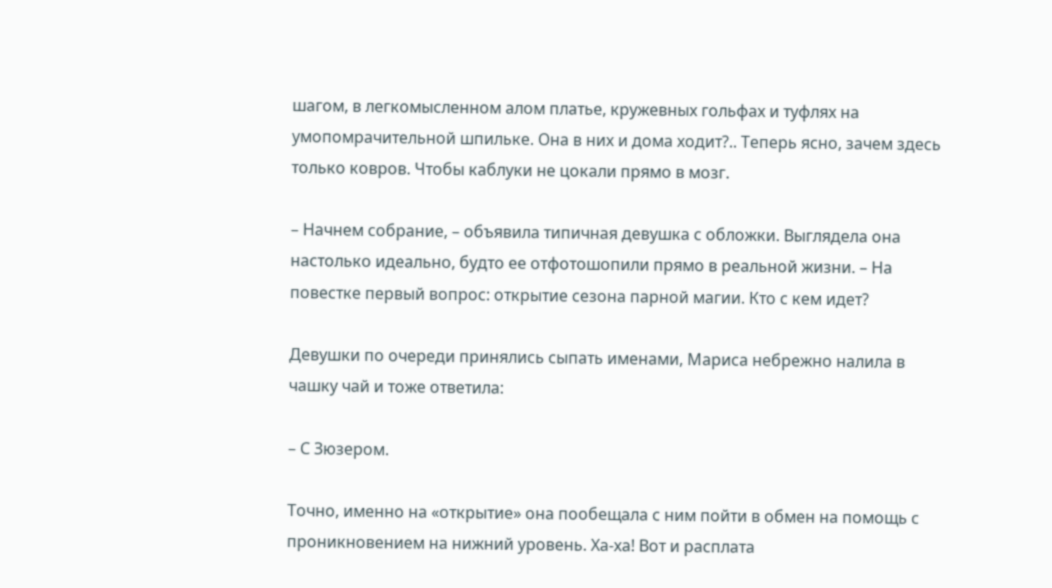шагом, в легкомысленном алом платье, кружевных гольфах и туфлях на умопомрачительной шпильке. Она в них и дома ходит?.. Теперь ясно, зачем здесь только ковров. Чтобы каблуки не цокали прямо в мозг.

– Начнем собрание, – объявила типичная девушка с обложки. Выглядела она настолько идеально, будто ее отфотошопили прямо в реальной жизни. – На повестке первый вопрос: открытие сезона парной магии. Кто с кем идет?

Девушки по очереди принялись сыпать именами, Мариса небрежно налила в чашку чай и тоже ответила:

– С Зюзером.

Точно, именно на «открытие» она пообещала с ним пойти в обмен на помощь с проникновением на нижний уровень. Ха-ха! Вот и расплата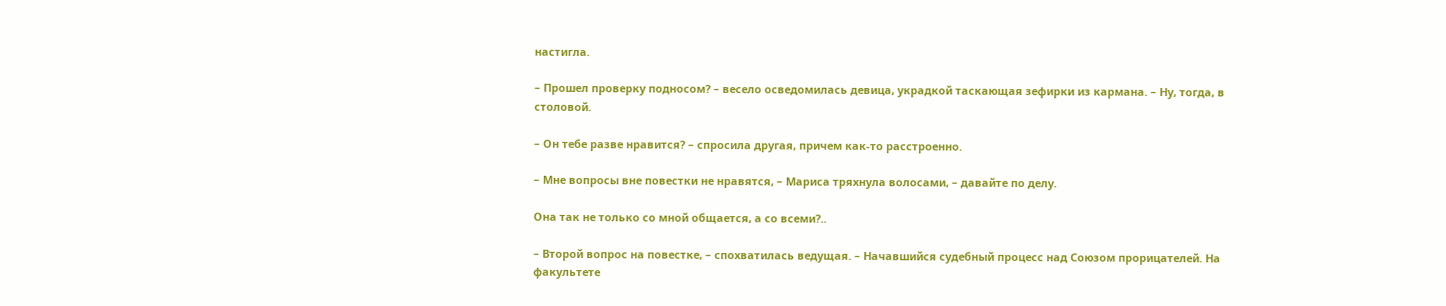настигла.

– Прошел проверку подносом? – весело осведомилась девица, украдкой таскающая зефирки из кармана. – Ну, тогда, в столовой.

– Он тебе разве нравится? – спросила другая, причем как-то расстроенно.

– Мне вопросы вне повестки не нравятся, – Мариса тряхнула волосами, – давайте по делу.

Она так не только со мной общается, а со всеми?..

– Второй вопрос на повестке, – спохватилась ведущая. – Начавшийся судебный процесс над Союзом прорицателей. На факультете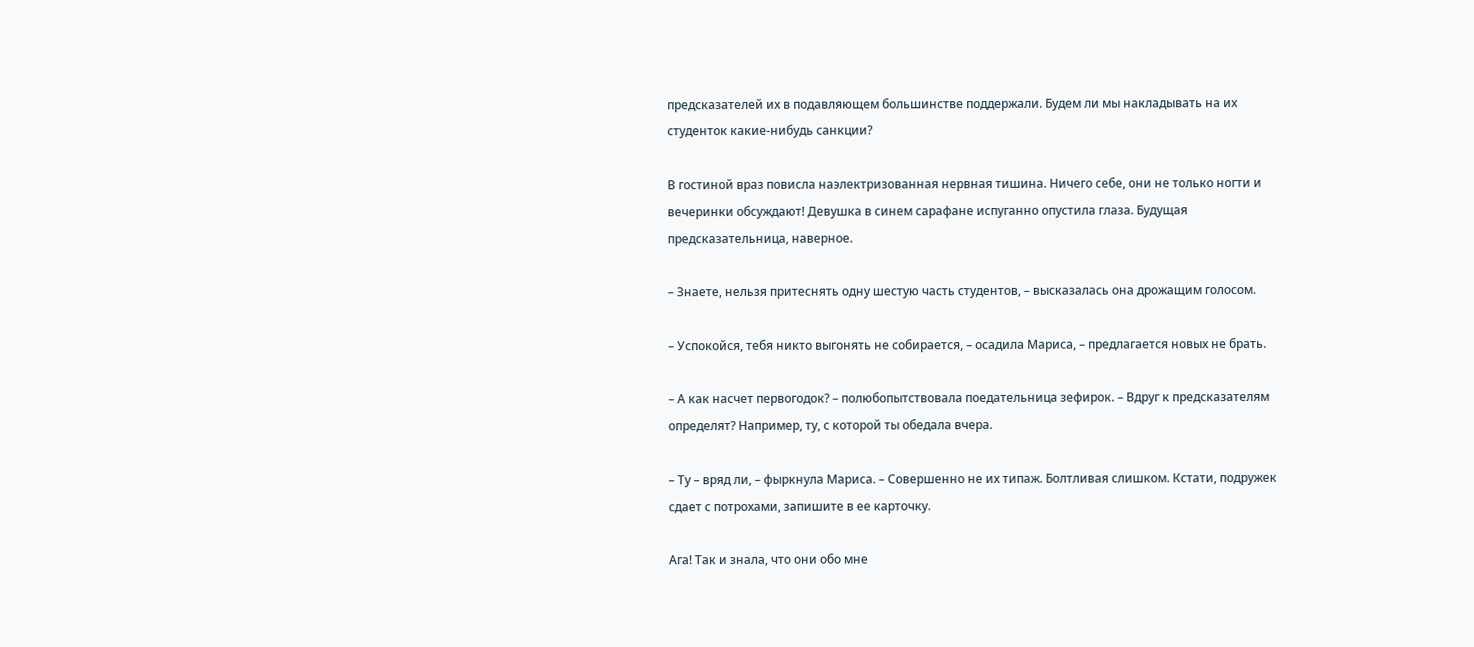предсказателей их в подавляющем большинстве поддержали. Будем ли мы накладывать на их студенток какие-нибудь санкции?

В гостиной враз повисла наэлектризованная нервная тишина. Ничего себе, они не только ногти и вечеринки обсуждают! Девушка в синем сарафане испуганно опустила глаза. Будущая предсказательница, наверное.

– Знаете, нельзя притеснять одну шестую часть студентов, – высказалась она дрожащим голосом.

– Успокойся, тебя никто выгонять не собирается, – осадила Мариса, – предлагается новых не брать.

– А как насчет первогодок? – полюбопытствовала поедательница зефирок. – Вдруг к предсказателям определят? Например, ту, с которой ты обедала вчера.

– Ту – вряд ли, – фыркнула Мариса. – Совершенно не их типаж. Болтливая слишком. Кстати, подружек сдает с потрохами, запишите в ее карточку.

Ага! Так и знала, что они обо мне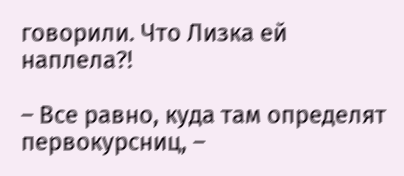говорили. Что Лизка ей наплела?!

– Все равно, куда там определят первокурсниц, –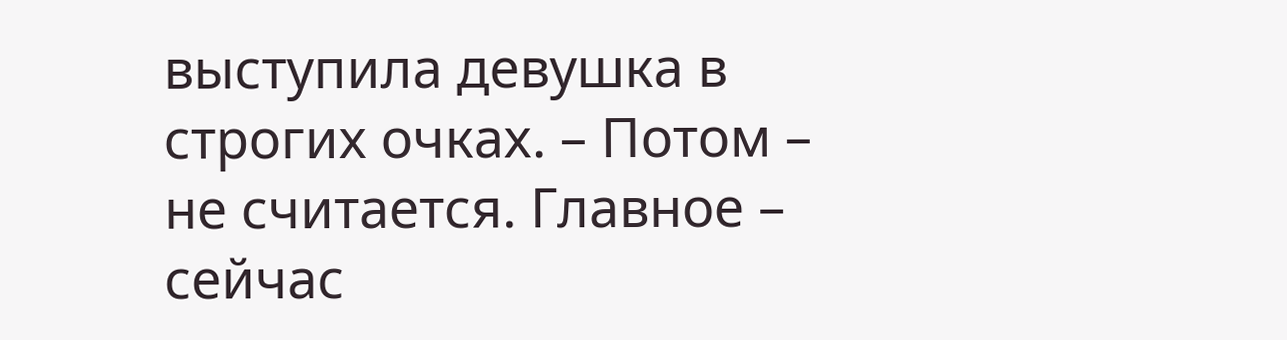выступила девушка в строгих очках. – Потом – не считается. Главное – сейчас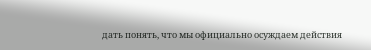дать понять, что мы официально осуждаем действия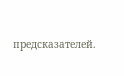предсказателей.